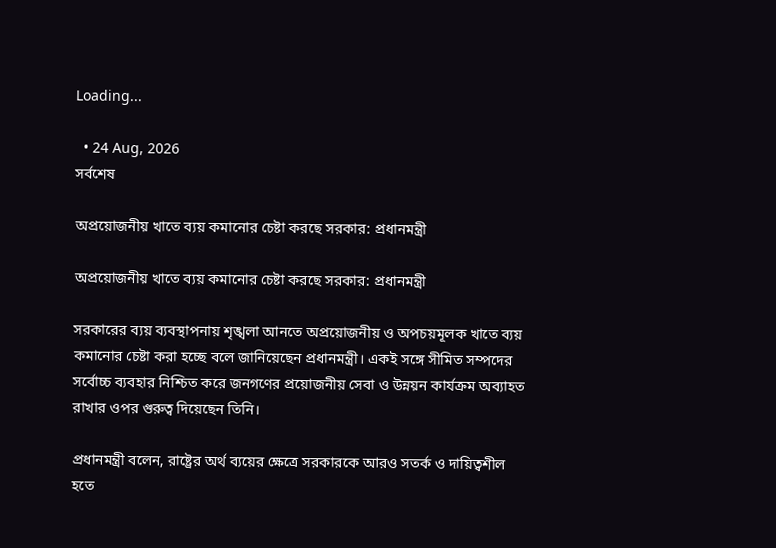Loading...

  • 24 Aug, 2026
সর্বশেষ

অপ্রয়োজনীয় খাতে ব্যয় কমানোর চেষ্টা করছে সরকার: প্রধানমন্ত্রী

অপ্রয়োজনীয় খাতে ব্যয় কমানোর চেষ্টা করছে সরকার: প্রধানমন্ত্রী

সরকারের ব্যয় ব্যবস্থাপনায় শৃঙ্খলা আনতে অপ্রয়োজনীয় ও অপচয়মূলক খাতে ব্যয় কমানোর চেষ্টা করা হচ্ছে বলে জানিয়েছেন প্রধানমন্ত্রী। একই সঙ্গে সীমিত সম্পদের সর্বোচ্চ ব্যবহার নিশ্চিত করে জনগণের প্রয়োজনীয় সেবা ও উন্নয়ন কার্যক্রম অব্যাহত রাখার ওপর গুরুত্ব দিয়েছেন তিনি।

প্রধানমন্ত্রী বলেন, রাষ্ট্রের অর্থ ব্যয়ের ক্ষেত্রে সরকারকে আরও সতর্ক ও দায়িত্বশীল হতে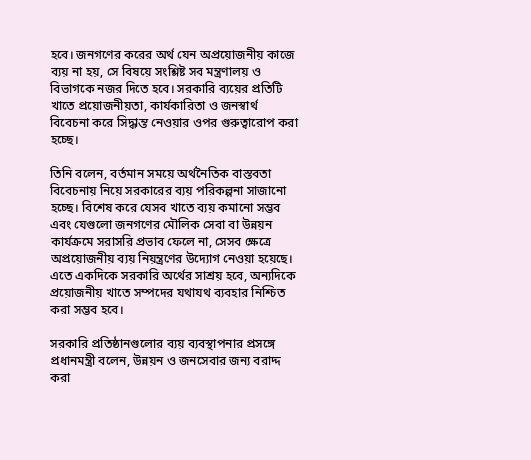হবে। জনগণের করের অর্থ যেন অপ্রয়োজনীয় কাজে ব্যয় না হয়, সে বিষয়ে সংশ্লিষ্ট সব মন্ত্রণালয় ও বিভাগকে নজর দিতে হবে। সরকারি ব্যয়ের প্রতিটি খাতে প্রয়োজনীয়তা, কার্যকারিতা ও জনস্বার্থ বিবেচনা করে সিদ্ধান্ত নেওয়ার ওপর গুরুত্বারোপ করা হচ্ছে।

তিনি বলেন, বর্তমান সময়ে অর্থনৈতিক বাস্তবতা বিবেচনায় নিয়ে সরকারের ব্যয় পরিকল্পনা সাজানো হচ্ছে। বিশেষ করে যেসব খাতে ব্যয় কমানো সম্ভব এবং যেগুলো জনগণের মৌলিক সেবা বা উন্নয়ন কার্যক্রমে সরাসরি প্রভাব ফেলে না, সেসব ক্ষেত্রে অপ্রয়োজনীয় ব্যয় নিয়ন্ত্রণের উদ্যোগ নেওয়া হয়েছে। এতে একদিকে সরকারি অর্থের সাশ্রয় হবে, অন্যদিকে প্রয়োজনীয় খাতে সম্পদের যথাযথ ব্যবহার নিশ্চিত করা সম্ভব হবে।

সরকারি প্রতিষ্ঠানগুলোর ব্যয় ব্যবস্থাপনার প্রসঙ্গে প্রধানমন্ত্রী বলেন, উন্নয়ন ও জনসেবার জন্য বরাদ্দ করা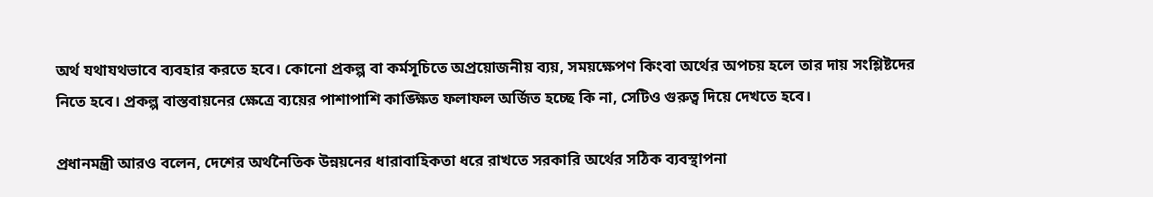অর্থ যথাযথভাবে ব্যবহার করতে হবে। কোনো প্রকল্প বা কর্মসূচিতে অপ্রয়োজনীয় ব্যয়, সময়ক্ষেপণ কিংবা অর্থের অপচয় হলে তার দায় সংশ্লিষ্টদের নিতে হবে। প্রকল্প বাস্তবায়নের ক্ষেত্রে ব্যয়ের পাশাপাশি কাঙ্ক্ষিত ফলাফল অর্জিত হচ্ছে কি না, সেটিও গুরুত্ব দিয়ে দেখতে হবে।

প্রধানমন্ত্রী আরও বলেন, দেশের অর্থনৈতিক উন্নয়নের ধারাবাহিকতা ধরে রাখতে সরকারি অর্থের সঠিক ব্যবস্থাপনা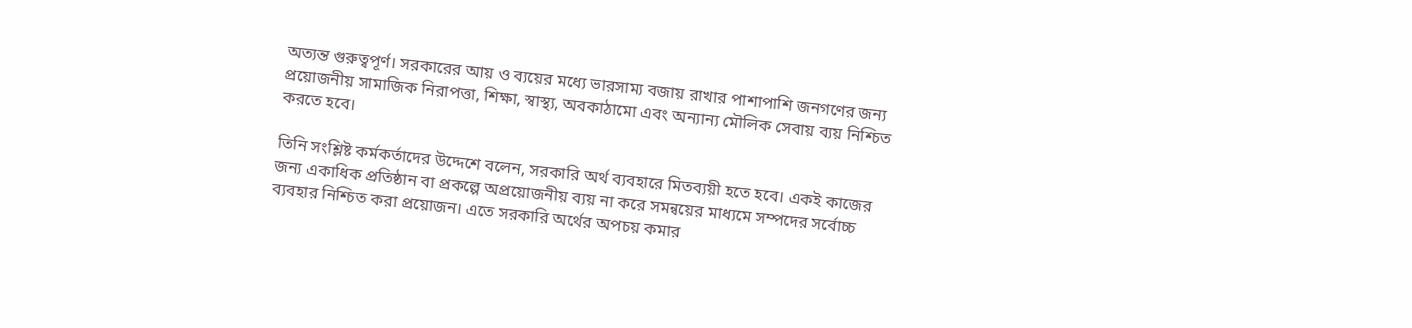অত্যন্ত গুরুত্বপূর্ণ। সরকারের আয় ও ব্যয়ের মধ্যে ভারসাম্য বজায় রাখার পাশাপাশি জনগণের জন্য প্রয়োজনীয় সামাজিক নিরাপত্তা, শিক্ষা, স্বাস্থ্য, অবকাঠামো এবং অন্যান্য মৌলিক সেবায় ব্যয় নিশ্চিত করতে হবে।

তিনি সংশ্লিষ্ট কর্মকর্তাদের উদ্দেশে বলেন, সরকারি অর্থ ব্যবহারে মিতব্যয়ী হতে হবে। একই কাজের জন্য একাধিক প্রতিষ্ঠান বা প্রকল্পে অপ্রয়োজনীয় ব্যয় না করে সমন্বয়ের মাধ্যমে সম্পদের সর্বোচ্চ ব্যবহার নিশ্চিত করা প্রয়োজন। এতে সরকারি অর্থের অপচয় কমার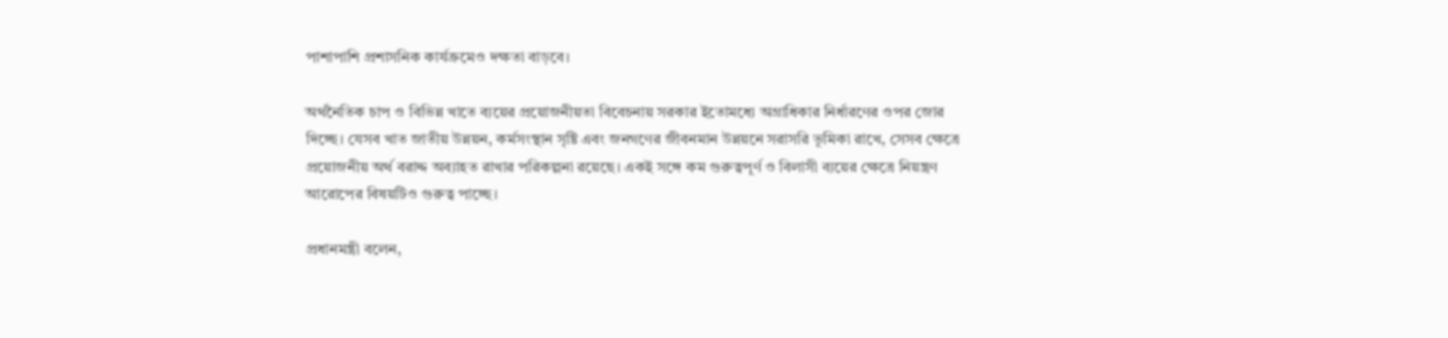পাশাপাশি প্রশাসনিক কার্যক্রমেও দক্ষতা বাড়বে।

অর্থনৈতিক চাপ ও বিভিন্ন খাতে ব্যয়ের প্রয়োজনীয়তা বিবেচনায় সরকার ইতোমধ্যে অগ্রাধিকার নির্ধারণের ওপর জোর দিচ্ছে। যেসব খাত জাতীয় উন্নয়ন, কর্মসংস্থান সৃষ্টি এবং জনগণের জীবনমান উন্নয়নে সরাসরি ভূমিকা রাখে, সেসব ক্ষেত্রে প্রয়োজনীয় অর্থ বরাদ্দ অব্যাহত রাখার পরিকল্পনা রয়েছে। একই সঙ্গে কম গুরুত্বপূর্ণ ও বিলাসী ব্যয়ের ক্ষেত্রে নিয়ন্ত্রণ আরোপের বিষয়টিও গুরুত্ব পাচ্ছে।

প্রধানমন্ত্রী বলেন,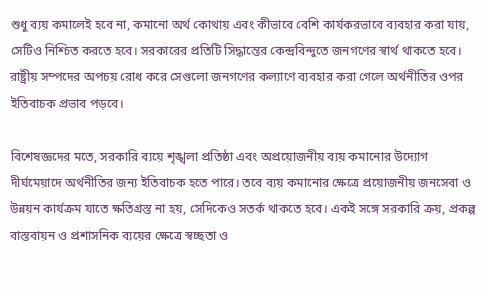শুধু ব্যয় কমালেই হবে না, কমানো অর্থ কোথায় এবং কীভাবে বেশি কার্যকরভাবে ব্যবহার করা যায়, সেটিও নিশ্চিত করতে হবে। সরকারের প্রতিটি সিদ্ধান্তের কেন্দ্রবিন্দুতে জনগণের স্বার্থ থাকতে হবে। রাষ্ট্রীয় সম্পদের অপচয় রোধ করে সেগুলো জনগণের কল্যাণে ব্যবহার করা গেলে অর্থনীতির ওপর ইতিবাচক প্রভাব পড়বে।

বিশেষজ্ঞদের মতে, সরকারি ব্যয়ে শৃঙ্খলা প্রতিষ্ঠা এবং অপ্রয়োজনীয় ব্যয় কমানোর উদ্যোগ দীর্ঘমেয়াদে অর্থনীতির জন্য ইতিবাচক হতে পারে। তবে ব্যয় কমানোর ক্ষেত্রে প্রয়োজনীয় জনসেবা ও উন্নয়ন কার্যক্রম যাতে ক্ষতিগ্রস্ত না হয়, সেদিকেও সতর্ক থাকতে হবে। একই সঙ্গে সরকারি ক্রয়, প্রকল্প বাস্তবায়ন ও প্রশাসনিক ব্যয়ের ক্ষেত্রে স্বচ্ছতা ও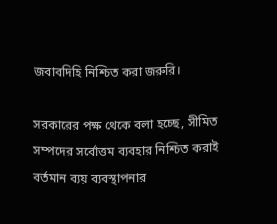জবাবদিহি নিশ্চিত করা জরুরি।

সরকারের পক্ষ থেকে বলা হচ্ছে, সীমিত সম্পদের সর্বোত্তম ব্যবহার নিশ্চিত করাই বর্তমান ব্যয় ব্যবস্থাপনার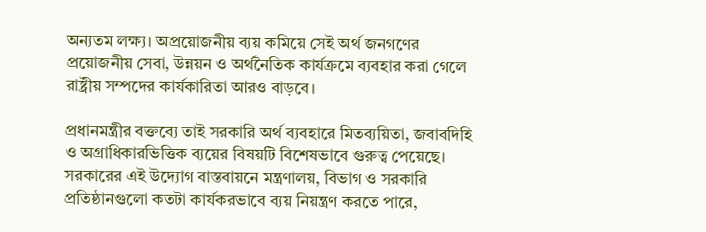অন্যতম লক্ষ্য। অপ্রয়োজনীয় ব্যয় কমিয়ে সেই অর্থ জনগণের প্রয়োজনীয় সেবা, উন্নয়ন ও অর্থনৈতিক কার্যক্রমে ব্যবহার করা গেলে রাষ্ট্রীয় সম্পদের কার্যকারিতা আরও বাড়বে।

প্রধানমন্ত্রীর বক্তব্যে তাই সরকারি অর্থ ব্যবহারে মিতব্যয়িতা, জবাবদিহি ও অগ্রাধিকারভিত্তিক ব্যয়ের বিষয়টি বিশেষভাবে গুরুত্ব পেয়েছে। সরকারের এই উদ্যোগ বাস্তবায়নে মন্ত্রণালয়, বিভাগ ও সরকারি প্রতিষ্ঠানগুলো কতটা কার্যকরভাবে ব্যয় নিয়ন্ত্রণ করতে পারে,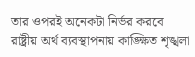তার ওপরই অনেকটা নির্ভর করবে রাষ্ট্রীয় অর্থ ব্যবস্থাপনায় কাঙ্ক্ষিত শৃঙ্খলা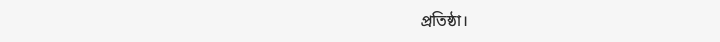প্রতিষ্ঠা।